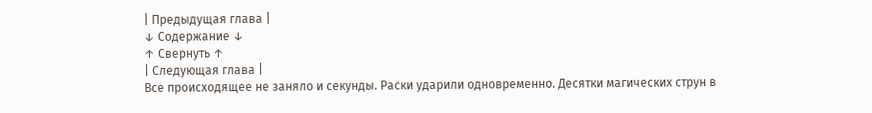| Предыдущая глава |
↓ Содержание ↓
↑ Свернуть ↑
| Следующая глава |
Все происходящее не заняло и секунды. Раски ударили одновременно. Десятки магических струн в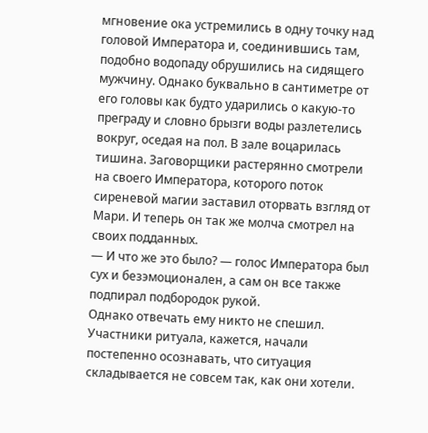мгновение ока устремились в одну точку над головой Императора и, соединившись там, подобно водопаду обрушились на сидящего мужчину. Однако буквально в сантиметре от его головы как будто ударились о какую-то преграду и словно брызги воды разлетелись вокруг, оседая на пол. В зале воцарилась тишина. Заговорщики растерянно смотрели на своего Императора, которого поток сиреневой магии заставил оторвать взгляд от Мари. И теперь он так же молча смотрел на своих подданных.
— И что же это было? — голос Императора был сух и безэмоционален, а сам он все также подпирал подбородок рукой.
Однако отвечать ему никто не спешил. Участники ритуала, кажется, начали постепенно осознавать, что ситуация складывается не совсем так, как они хотели.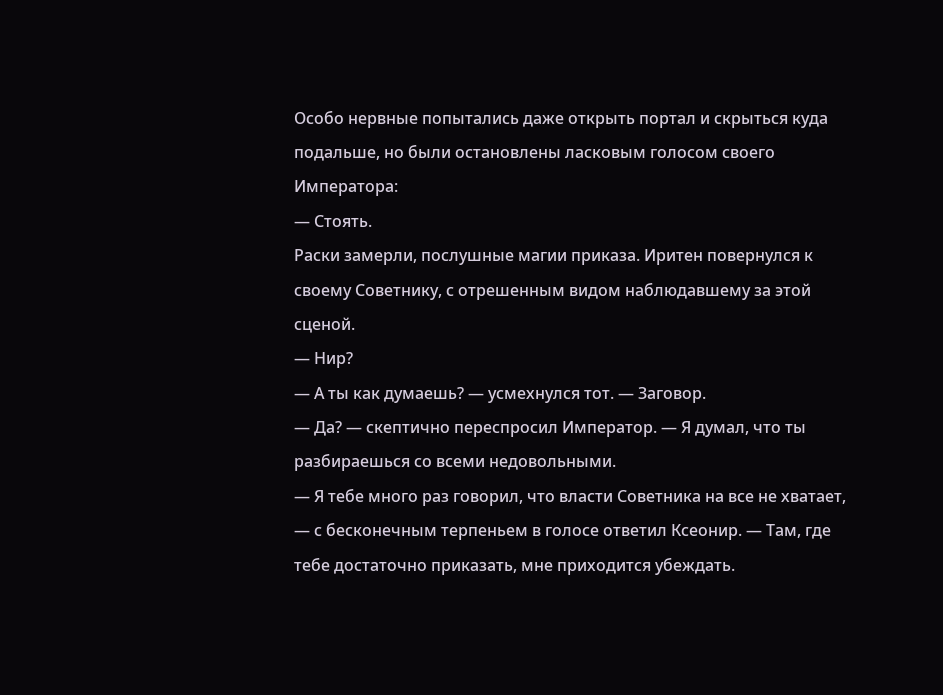Особо нервные попытались даже открыть портал и скрыться куда подальше, но были остановлены ласковым голосом своего Императора:
— Стоять.
Раски замерли, послушные магии приказа. Иритен повернулся к своему Советнику, с отрешенным видом наблюдавшему за этой сценой.
— Нир?
— А ты как думаешь? — усмехнулся тот. — Заговор.
— Да? — скептично переспросил Император. — Я думал, что ты разбираешься со всеми недовольными.
— Я тебе много раз говорил, что власти Советника на все не хватает, — с бесконечным терпеньем в голосе ответил Ксеонир. — Там, где тебе достаточно приказать, мне приходится убеждать.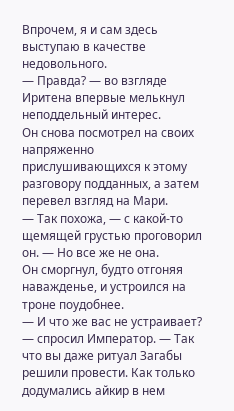Впрочем, я и сам здесь выступаю в качестве недовольного.
— Правда? — во взгляде Иритена впервые мелькнул неподдельный интерес.
Он снова посмотрел на своих напряженно прислушивающихся к этому разговору подданных, а затем перевел взгляд на Мари.
— Так похожа, — с какой-то щемящей грустью проговорил он. — Но все же не она.
Он сморгнул, будто отгоняя наважденье, и устроился на троне поудобнее.
— И что же вас не устраивает? — спросил Император. — Так что вы даже ритуал Загабы решили провести. Как только додумались айкир в нем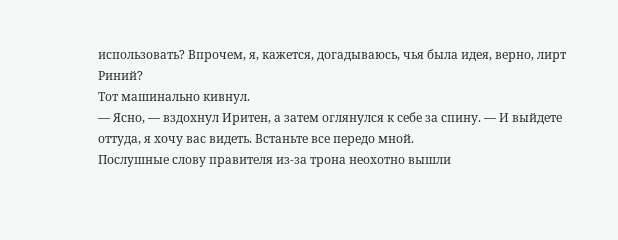использовать? Впрочем, я, кажется, догадываюсь, чья была идея, верно, лирт Риний?
Тот машинально кивнул.
— Ясно, — вздохнул Иритен, а затем оглянулся к себе за спину. — И выйдете оттуда, я хочу вас видеть. Встаньте все передо мной.
Послушные слову правителя из-за трона неохотно вышли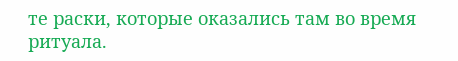те раски, которые оказались там во время ритуала.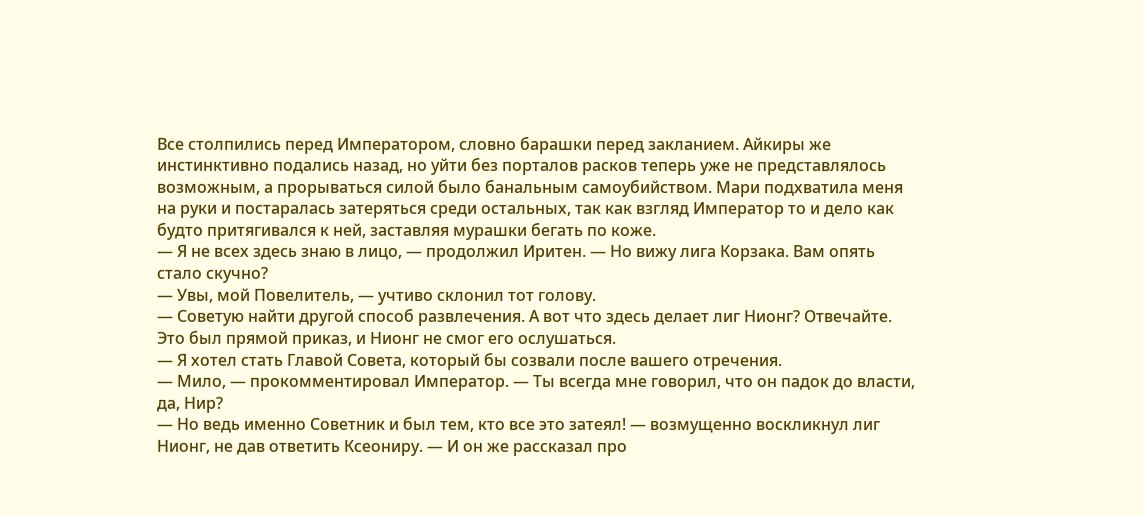Все столпились перед Императором, словно барашки перед закланием. Айкиры же инстинктивно подались назад, но уйти без порталов расков теперь уже не представлялось возможным, а прорываться силой было банальным самоубийством. Мари подхватила меня на руки и постаралась затеряться среди остальных, так как взгляд Император то и дело как будто притягивался к ней, заставляя мурашки бегать по коже.
— Я не всех здесь знаю в лицо, — продолжил Иритен. — Но вижу лига Корзака. Вам опять стало скучно?
— Увы, мой Повелитель, — учтиво склонил тот голову.
— Советую найти другой способ развлечения. А вот что здесь делает лиг Нионг? Отвечайте.
Это был прямой приказ, и Нионг не смог его ослушаться.
— Я хотел стать Главой Совета, который бы созвали после вашего отречения.
— Мило, — прокомментировал Император. — Ты всегда мне говорил, что он падок до власти, да, Нир?
— Но ведь именно Советник и был тем, кто все это затеял! — возмущенно воскликнул лиг Нионг, не дав ответить Ксеониру. — И он же рассказал про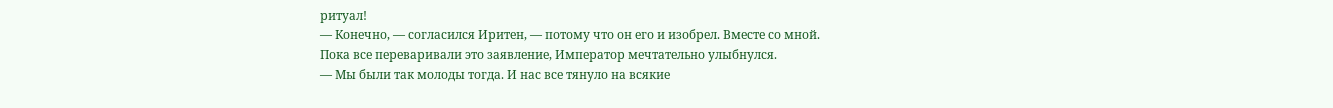ритуал!
— Конечно, — согласился Иритен, — потому что он его и изобрел. Вместе со мной.
Пока все переваривали это заявление, Император мечтательно улыбнулся.
— Мы были так молоды тогда. И нас все тянуло на всякие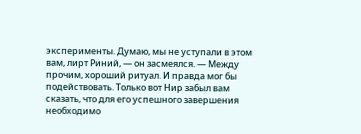эксперименты. Думаю, мы не уступали в этом вам, лирт Риний, — он засмеялся. — Между прочим, хороший ритуал. И правда мог бы подействовать. Только вот Нир забыл вам сказать, что для его успешного завершения необходимо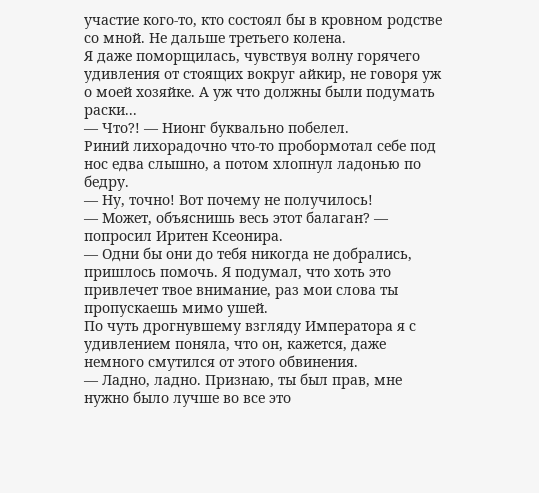участие кого-то, кто состоял бы в кровном родстве со мной. Не дальше третьего колена.
Я даже поморщилась, чувствуя волну горячего удивления от стоящих вокруг айкир, не говоря уж о моей хозяйке. А уж что должны были подумать раски...
— Что?! — Нионг буквально побелел.
Риний лихорадочно что-то пробормотал себе под нос едва слышно, а потом хлопнул ладонью по бедру.
— Ну, точно! Вот почему не получилось!
— Может, объяснишь весь этот балаган? — попросил Иритен Ксеонира.
— Одни бы они до тебя никогда не добрались, пришлось помочь. Я подумал, что хоть это привлечет твое внимание, раз мои слова ты пропускаешь мимо ушей.
По чуть дрогнувшему взгляду Императора я с удивлением поняла, что он, кажется, даже немного смутился от этого обвинения.
— Ладно, ладно. Признаю, ты был прав, мне нужно было лучше во все это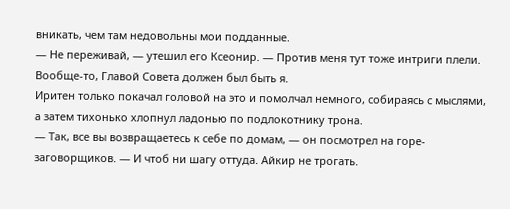вникать, чем там недовольны мои подданные.
— Не переживай, — утешил его Ксеонир. — Против меня тут тоже интриги плели. Вообще-то, Главой Совета должен был быть я.
Иритен только покачал головой на это и помолчал немного, собираясь с мыслями, а затем тихонько хлопнул ладонью по подлокотнику трона.
— Так, все вы возвращаетесь к себе по домам, — он посмотрел на горе-заговорщиков. — И чтоб ни шагу оттуда. Айкир не трогать.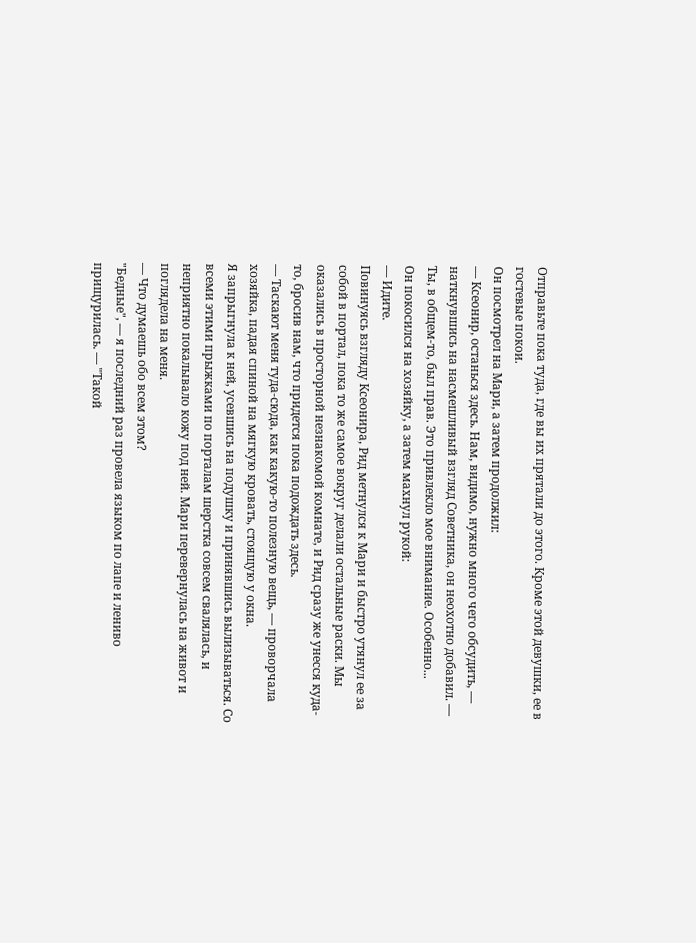Отправьте пока туда, где вы их прятали до этого. Кроме этой девушки, ее в гостевые покои.
Он посмотрел на Мари, а затем продолжил:
— Ксеонир, останься здесь. Нам, видимо, нужно много чего обсудить, — наткнувшись на насмешливый взгляд Советника, он неохотно добавил. — Ты, в общем-то, был прав. Это привлекло мое внимание. Особенно...
Он покосился на хозяйку, а затем махнул рукой:
— Идите.
Повинуясь взгляду Ксеонира, Рид метнулся к Мари и быстро утянул ее за собой в портал, пока то же самое вокруг делали остальные раски. Мы оказались в просторной незнакомой комнате, и Рид сразу же унесся куда-то, бросив нам, что придется пока подождать здесь.
— Таскают меня туда-сюда, как какую-то полезную вещь, — проворчала хозяйка, падая спиной на мягкую кровать, стоящую у окна.
Я запрыгнула к ней, усевшись на подушку и принявшись вылизываться. Со всеми этими прыжками по порталам шерстка совсем свалялась, и неприятно покалывало кожу под ней. Мари перевернулась на живот и поглядела на меня.
— Что думаешь обо всем этом?
"Бедные", — я последний раз провела языком по лапе и лениво прищурилась. — "Такой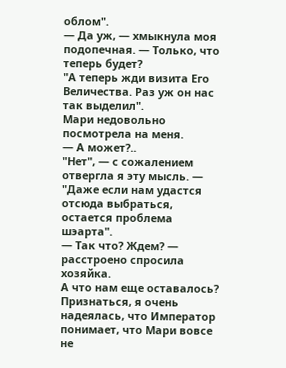облом".
— Да уж, — хмыкнула моя подопечная. — Только, что теперь будет?
"А теперь жди визита Его Величества. Раз уж он нас так выделил".
Мари недовольно посмотрела на меня.
— А может?..
"Нет", — с сожалением отвергла я эту мысль. — "Даже если нам удастся отсюда выбраться, остается проблема шэарта".
— Так что? Ждем? — расстроено спросила хозяйка.
А что нам еще оставалось? Признаться, я очень надеялась, что Император понимает, что Мари вовсе не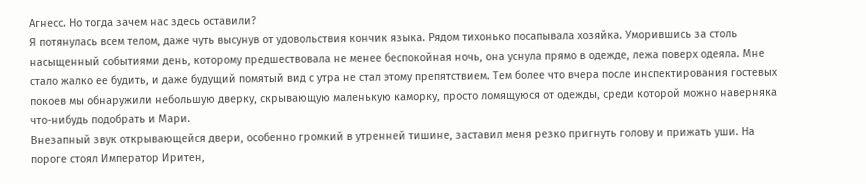Агнесс. Но тогда зачем нас здесь оставили?
Я потянулась всем телом, даже чуть высунув от удовольствия кончик языка. Рядом тихонько посапывала хозяйка. Уморившись за столь насыщенный событиями день, которому предшествовала не менее беспокойная ночь, она уснула прямо в одежде, лежа поверх одеяла. Мне стало жалко ее будить, и даже будущий помятый вид с утра не стал этому препятствием. Тем более что вчера после инспектирования гостевых покоев мы обнаружили небольшую дверку, скрывающую маленькую каморку, просто ломящуюся от одежды, среди которой можно наверняка что-нибудь подобрать и Мари.
Внезапный звук открывающейся двери, особенно громкий в утренней тишине, заставил меня резко пригнуть голову и прижать уши. На пороге стоял Император Иритен,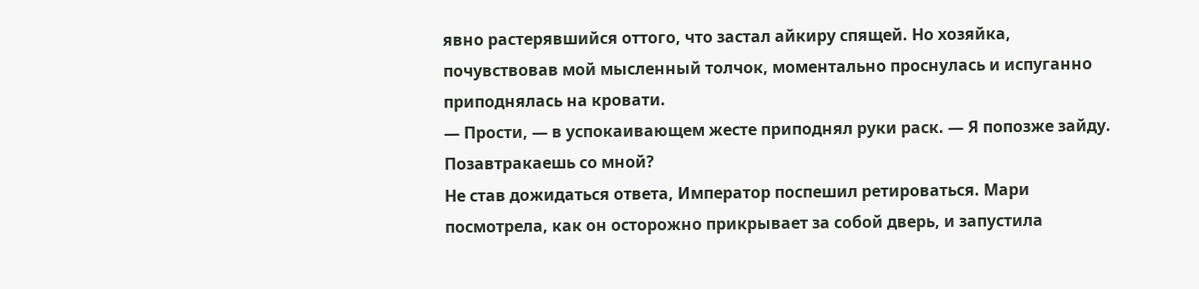явно растерявшийся оттого, что застал айкиру спящей. Но хозяйка, почувствовав мой мысленный толчок, моментально проснулась и испуганно приподнялась на кровати.
— Прости, — в успокаивающем жесте приподнял руки раск. — Я попозже зайду. Позавтракаешь со мной?
Не став дожидаться ответа, Император поспешил ретироваться. Мари посмотрела, как он осторожно прикрывает за собой дверь, и запустила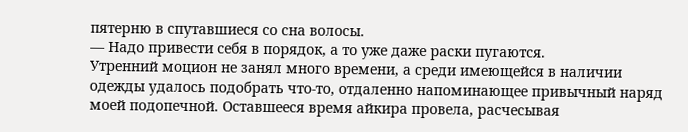пятерню в спутавшиеся со сна волосы.
— Надо привести себя в порядок, а то уже даже раски пугаются.
Утренний моцион не занял много времени, а среди имеющейся в наличии одежды удалось подобрать что-то, отдаленно напоминающее привычный наряд моей подопечной. Оставшееся время айкира провела, расчесывая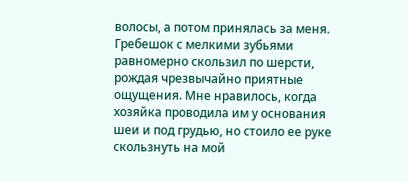волосы, а потом принялась за меня. Гребешок с мелкими зубьями равномерно скользил по шерсти, рождая чрезвычайно приятные ощущения. Мне нравилось, когда хозяйка проводила им у основания шеи и под грудью, но стоило ее руке скользнуть на мой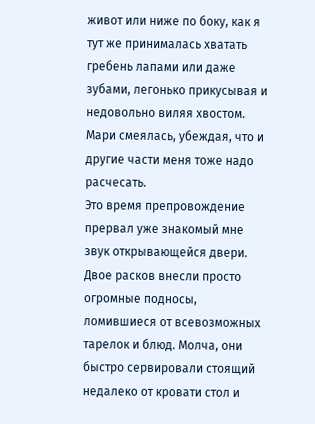живот или ниже по боку, как я тут же принималась хватать гребень лапами или даже зубами, легонько прикусывая и недовольно виляя хвостом. Мари смеялась, убеждая, что и другие части меня тоже надо расчесать.
Это время препровождение прервал уже знакомый мне звук открывающейся двери. Двое расков внесли просто огромные подносы, ломившиеся от всевозможных тарелок и блюд. Молча, они быстро сервировали стоящий недалеко от кровати стол и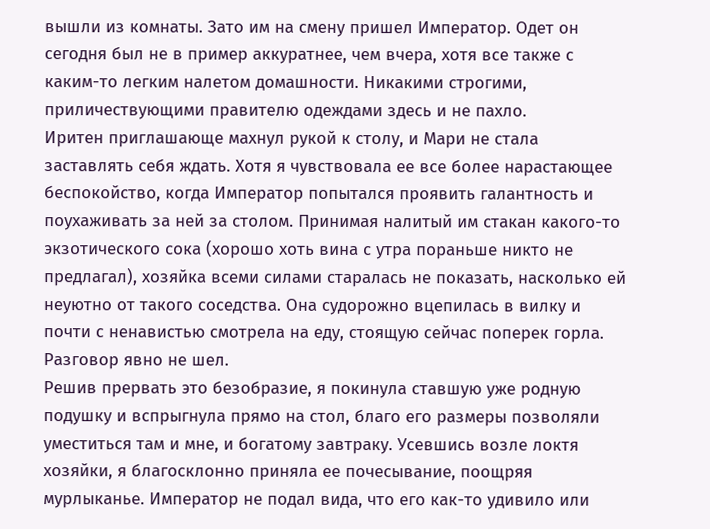вышли из комнаты. Зато им на смену пришел Император. Одет он сегодня был не в пример аккуратнее, чем вчера, хотя все также с каким-то легким налетом домашности. Никакими строгими, приличествующими правителю одеждами здесь и не пахло.
Иритен приглашающе махнул рукой к столу, и Мари не стала заставлять себя ждать. Хотя я чувствовала ее все более нарастающее беспокойство, когда Император попытался проявить галантность и поухаживать за ней за столом. Принимая налитый им стакан какого-то экзотического сока (хорошо хоть вина с утра пораньше никто не предлагал), хозяйка всеми силами старалась не показать, насколько ей неуютно от такого соседства. Она судорожно вцепилась в вилку и почти с ненавистью смотрела на еду, стоящую сейчас поперек горла. Разговор явно не шел.
Решив прервать это безобразие, я покинула ставшую уже родную подушку и вспрыгнула прямо на стол, благо его размеры позволяли уместиться там и мне, и богатому завтраку. Усевшись возле локтя хозяйки, я благосклонно приняла ее почесывание, поощряя мурлыканье. Император не подал вида, что его как-то удивило или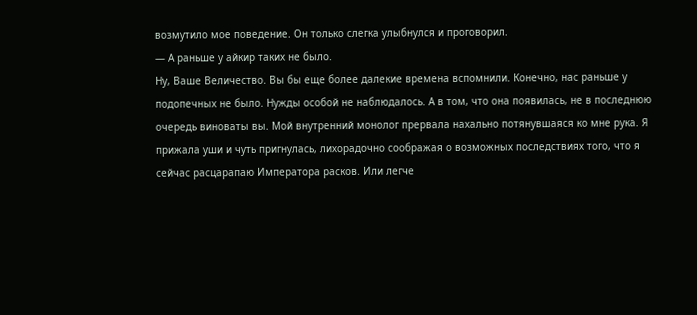возмутило мое поведение. Он только слегка улыбнулся и проговорил.
— А раньше у айкир таких не было.
Ну, Ваше Величество. Вы бы еще более далекие времена вспомнили. Конечно, нас раньше у подопечных не было. Нужды особой не наблюдалось. А в том, что она появилась, не в последнюю очередь виноваты вы. Мой внутренний монолог прервала нахально потянувшаяся ко мне рука. Я прижала уши и чуть пригнулась, лихорадочно соображая о возможных последствиях того, что я сейчас расцарапаю Императора расков. Или легче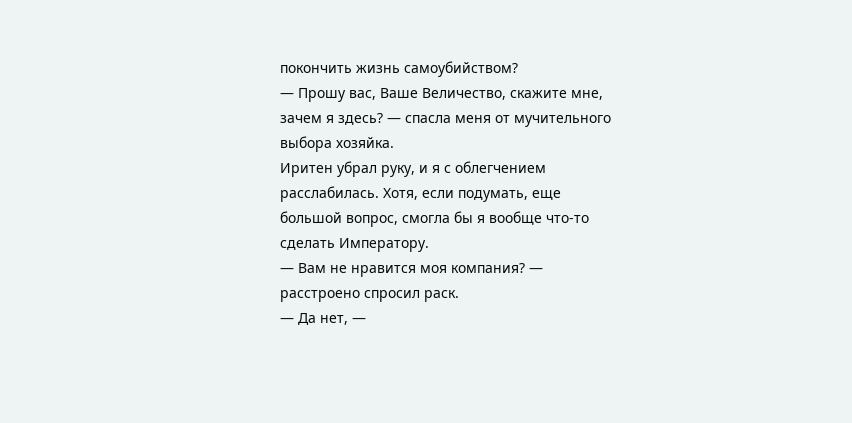покончить жизнь самоубийством?
— Прошу вас, Ваше Величество, скажите мне, зачем я здесь? — спасла меня от мучительного выбора хозяйка.
Иритен убрал руку, и я с облегчением расслабилась. Хотя, если подумать, еще большой вопрос, смогла бы я вообще что-то сделать Императору.
— Вам не нравится моя компания? — расстроено спросил раск.
— Да нет, —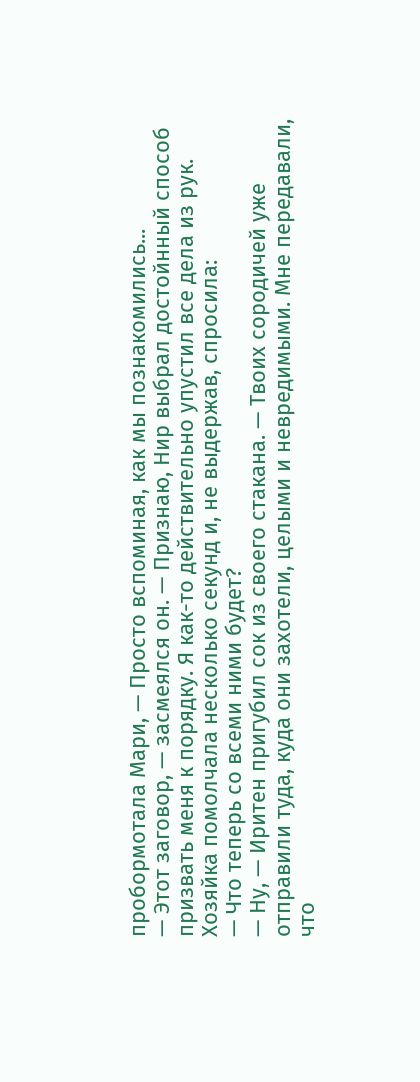пробормотала Мари, — Просто вспоминая, как мы познакомились...
— Этот заговор, — засмеялся он. — Признаю, Нир выбрал достойнный способ призвать меня к порядку. Я как-то действительно упустил все дела из рук.
Хозяйка помолчала несколько секунд и, не выдержав, спросила:
— Что теперь со всеми ними будет?
— Ну, — Иритен пригубил сок из своего стакана. — Твоих сородичей уже отправили туда, куда они захотели, целыми и невредимыми. Мне передавали, что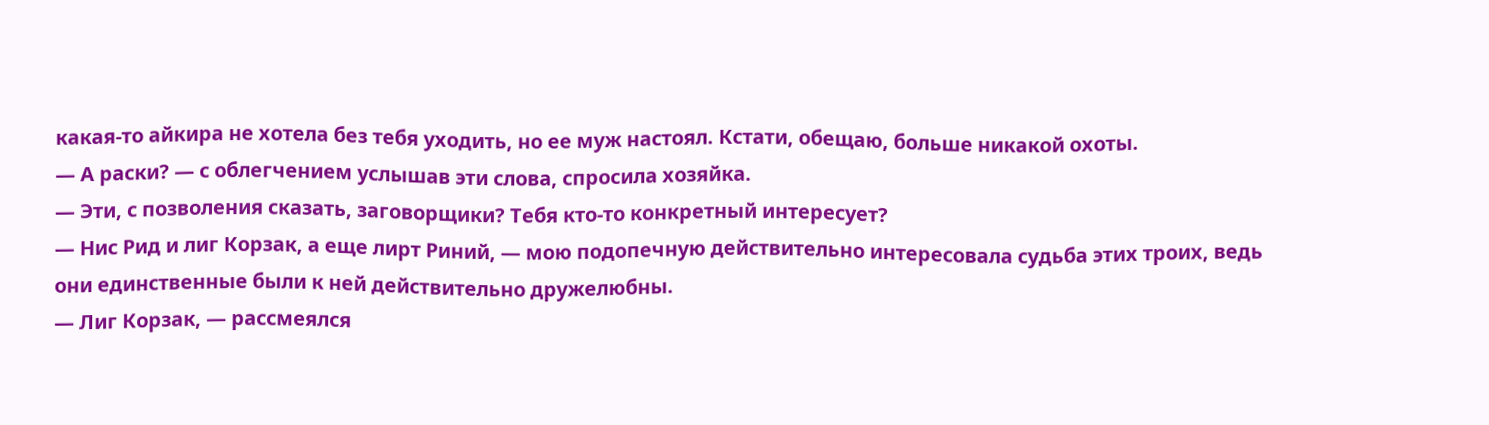какая-то айкира не хотела без тебя уходить, но ее муж настоял. Кстати, обещаю, больше никакой охоты.
— А раски? — с облегчением услышав эти слова, спросила хозяйка.
— Эти, с позволения сказать, заговорщики? Тебя кто-то конкретный интересует?
— Нис Рид и лиг Корзак, а еще лирт Риний, — мою подопечную действительно интересовала судьба этих троих, ведь они единственные были к ней действительно дружелюбны.
— Лиг Корзак, — рассмеялся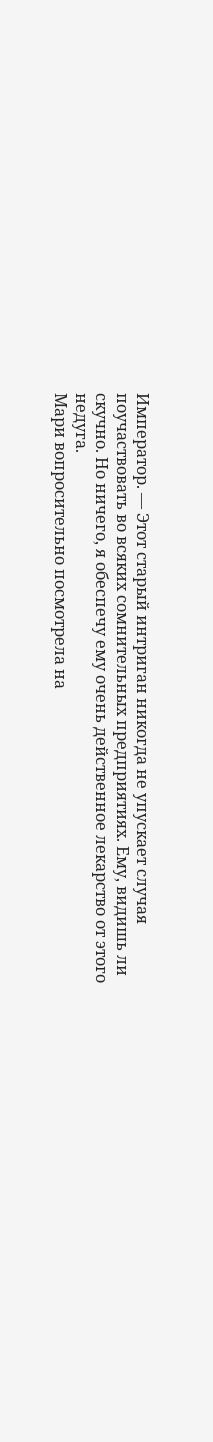Император. — Этот старый интриган никогда не упускает случая поучаствовать во всяких сомнительных предприятиях. Ему, видишь ли скучно. Но ничего, я обеспечу ему очень действенное лекарство от этого недуга.
Мари вопросительно посмотрела на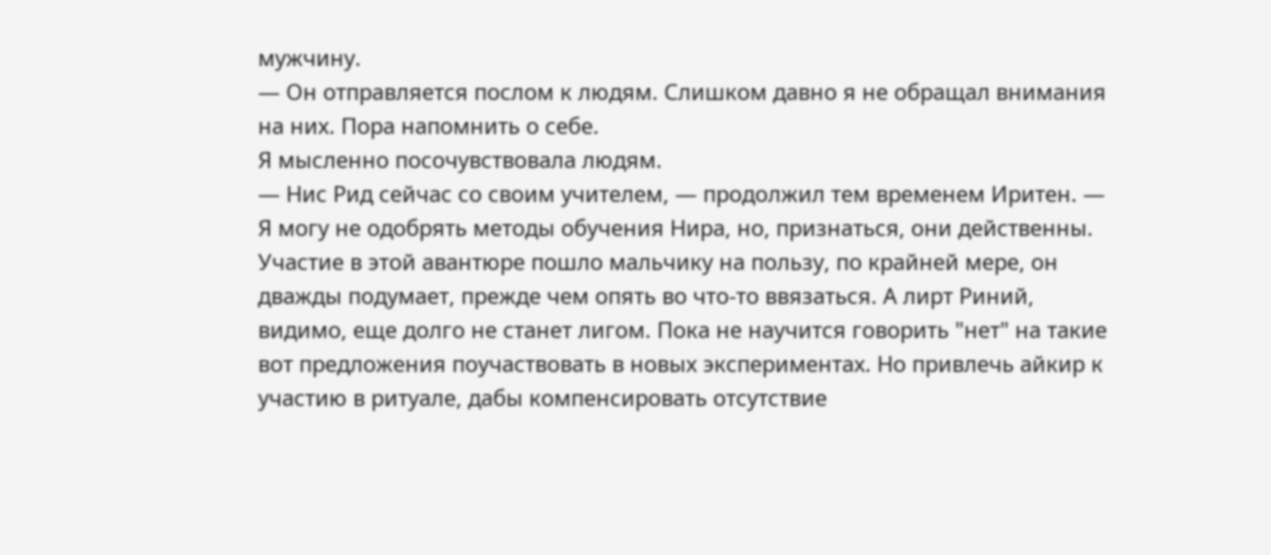мужчину.
— Он отправляется послом к людям. Слишком давно я не обращал внимания на них. Пора напомнить о себе.
Я мысленно посочувствовала людям.
— Нис Рид сейчас со своим учителем, — продолжил тем временем Иритен. — Я могу не одобрять методы обучения Нира, но, признаться, они действенны. Участие в этой авантюре пошло мальчику на пользу, по крайней мере, он дважды подумает, прежде чем опять во что-то ввязаться. А лирт Риний, видимо, еще долго не станет лигом. Пока не научится говорить "нет" на такие вот предложения поучаствовать в новых экспериментах. Но привлечь айкир к участию в ритуале, дабы компенсировать отсутствие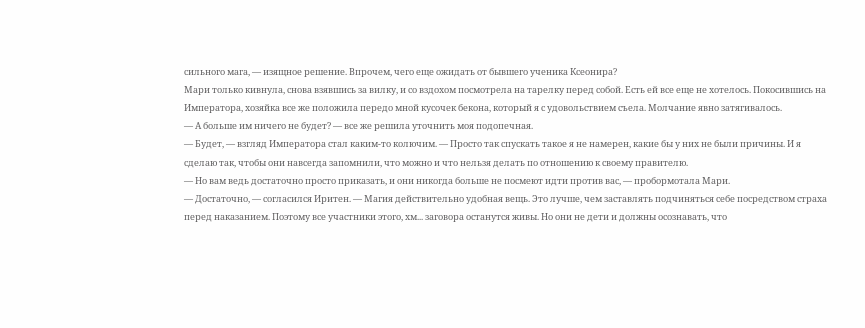сильного мага, — изящное решение. Впрочем, чего еще ожидать от бывшего ученика Ксеонира?
Мари только кивнула, снова взявшись за вилку, и со вздохом посмотрела на тарелку перед собой. Есть ей все еще не хотелось. Покосившись на Императора, хозяйка все же положила передо мной кусочек бекона, который я с удовольствием съела. Молчание явно затягивалось.
— А больше им ничего не будет? — все же решила уточнить моя подопечная.
— Будет, — взгляд Императора стал каким-то колючим. — Просто так спускать такое я не намерен, какие бы у них не были причины. И я сделаю так, чтобы они навсегда запомнили, что можно и что нельзя делать по отношению к своему правителю.
— Но вам ведь достаточно просто приказать, и они никогда больше не посмеют идти против вас, — пробормотала Мари.
— Достаточно, — согласился Иритен. — Магия действительно удобная вещь. Это лучше, чем заставлять подчиняться себе посредством страха перед наказанием. Поэтому все участники этого, хм... заговора останутся живы. Но они не дети и должны осознавать, что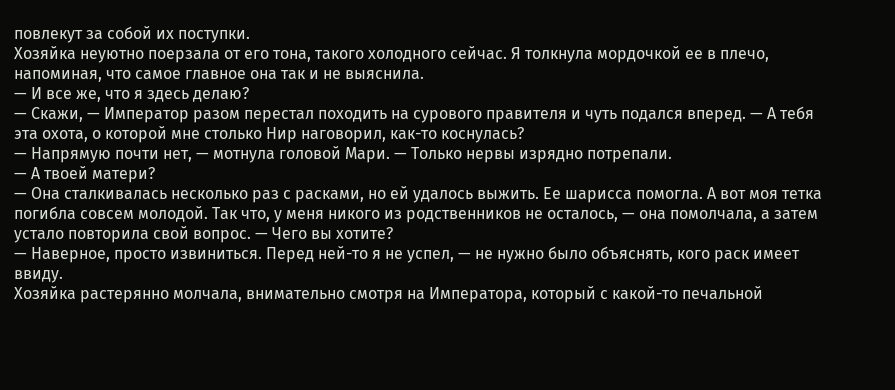повлекут за собой их поступки.
Хозяйка неуютно поерзала от его тона, такого холодного сейчас. Я толкнула мордочкой ее в плечо, напоминая, что самое главное она так и не выяснила.
— И все же, что я здесь делаю?
— Скажи, — Император разом перестал походить на сурового правителя и чуть подался вперед. — А тебя эта охота, о которой мне столько Нир наговорил, как-то коснулась?
— Напрямую почти нет, — мотнула головой Мари. — Только нервы изрядно потрепали.
— А твоей матери?
— Она сталкивалась несколько раз с расками, но ей удалось выжить. Ее шарисса помогла. А вот моя тетка погибла совсем молодой. Так что, у меня никого из родственников не осталось, — она помолчала, а затем устало повторила свой вопрос. — Чего вы хотите?
— Наверное, просто извиниться. Перед ней-то я не успел, — не нужно было объяснять, кого раск имеет ввиду.
Хозяйка растерянно молчала, внимательно смотря на Императора, который с какой-то печальной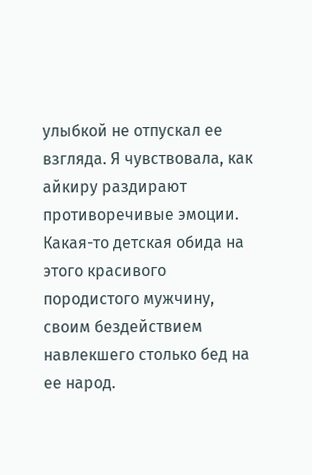улыбкой не отпускал ее взгляда. Я чувствовала, как айкиру раздирают противоречивые эмоции. Какая-то детская обида на этого красивого породистого мужчину, своим бездействием навлекшего столько бед на ее народ.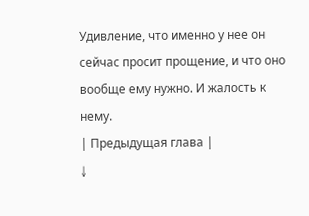Удивление, что именно у нее он сейчас просит прощение, и что оно вообще ему нужно. И жалость к нему.
| Предыдущая глава |
↓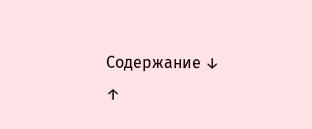Содержание ↓
↑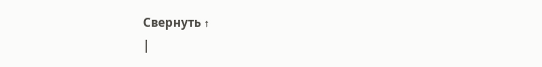Свернуть ↑
|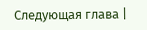Следующая глава |